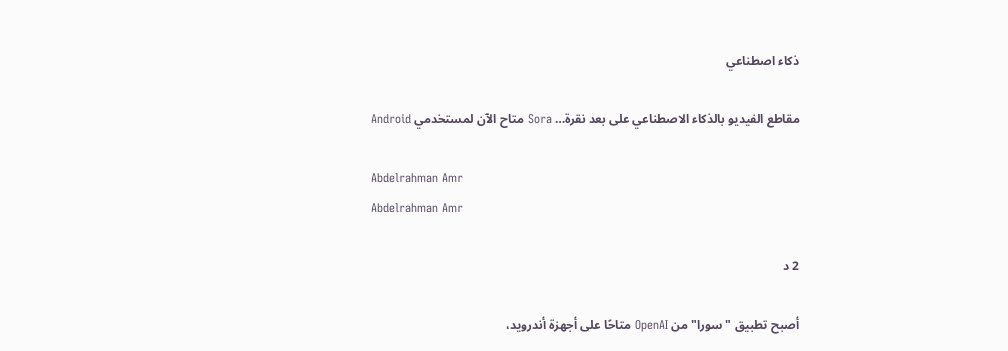ذكاء اصطناعي

مقاطع الفيديو بالذكاء الاصطناعي على بعد نقرة… Sora متاح الآن لمستخدمي Android

Abdelrahman Amr
Abdelrahman Amr

2 د

أصبح تطبيق "سورا" من OpenAI متاحًا على أجهزة أندرويد،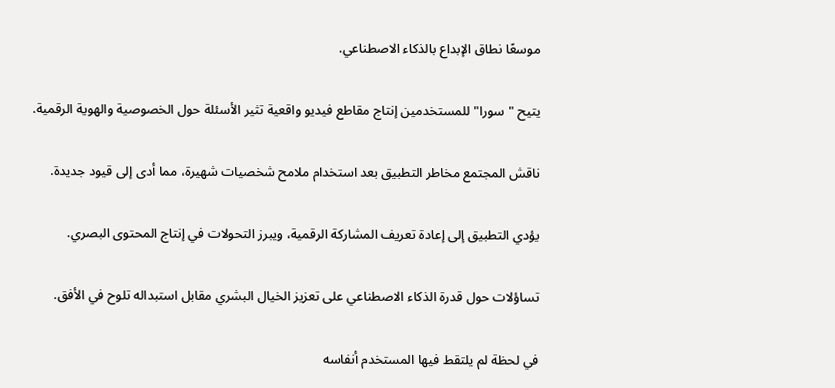موسعًا نطاق الإبداع بالذكاء الاصطناعي.

يتيح "سورا" للمستخدمين إنتاج مقاطع فيديو واقعية تثير الأسئلة حول الخصوصية والهوية الرقمية.

ناقش المجتمع مخاطر التطبيق بعد استخدام ملامح شخصيات شهيرة، مما أدى إلى قيود جديدة.

يؤدي التطبيق إلى إعادة تعريف المشاركة الرقمية، ويبرز التحولات في إنتاج المحتوى البصري.

تساؤلات حول قدرة الذكاء الاصطناعي على تعزيز الخيال البشري مقابل استبداله تلوح في الأفق.

في لحظة لم يلتقط فيها المستخدم أنفاسه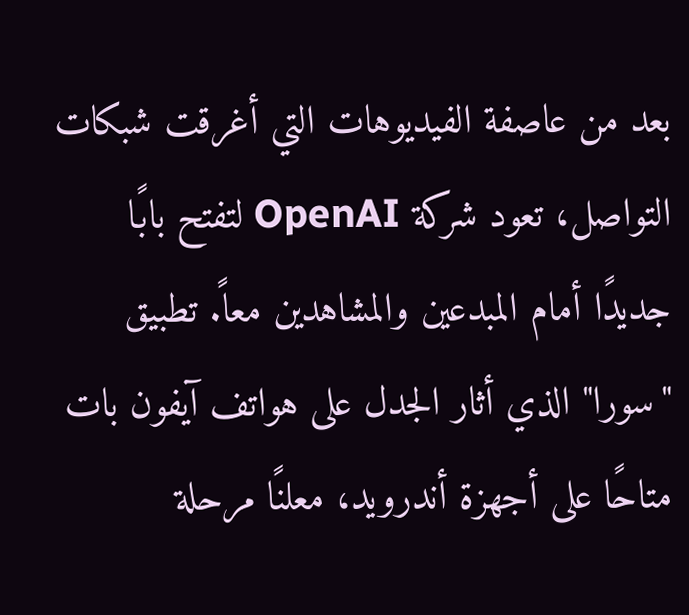بعد من عاصفة الفيديوهات التي أغرقت شبكات التواصل، تعود شركة OpenAI لتفتح بابًا جديدًا أمام المبدعين والمشاهدين معاً. تطبيق "سورا" الذي أثار الجدل على هواتف آيفون بات متاحًا على أجهزة أندرويد، معلنًا مرحلة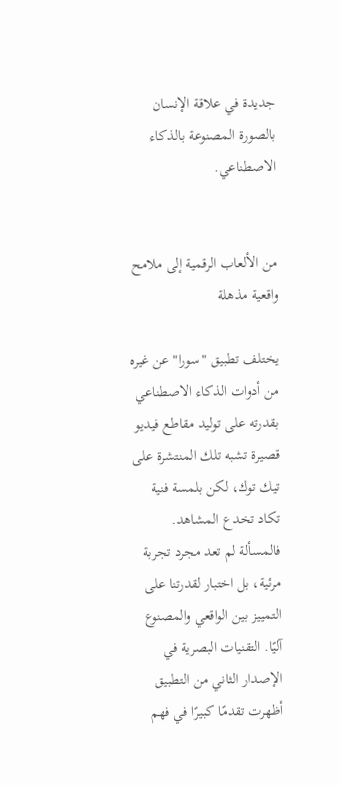جديدة في علاقة الإنسان بالصورة المصنوعة بالذكاء الاصطناعي.


من الألعاب الرقمية إلى ملامح واقعية مذهلة

يختلف تطبيق "سورا" عن غيره من أدوات الذكاء الاصطناعي بقدرته على توليد مقاطع فيديو قصيرة تشبه تلك المنتشرة على تيك توك، لكن بلمسة فنية تكاد تخدع المشاهد. فالمسألة لم تعد مجرد تجربة مرئية، بل اختبار لقدرتنا على التمييز بين الواقعي والمصنوع آليًا. التقنيات البصرية في الإصدار الثاني من التطبيق أظهرت تقدمًا كبيرًا في فهم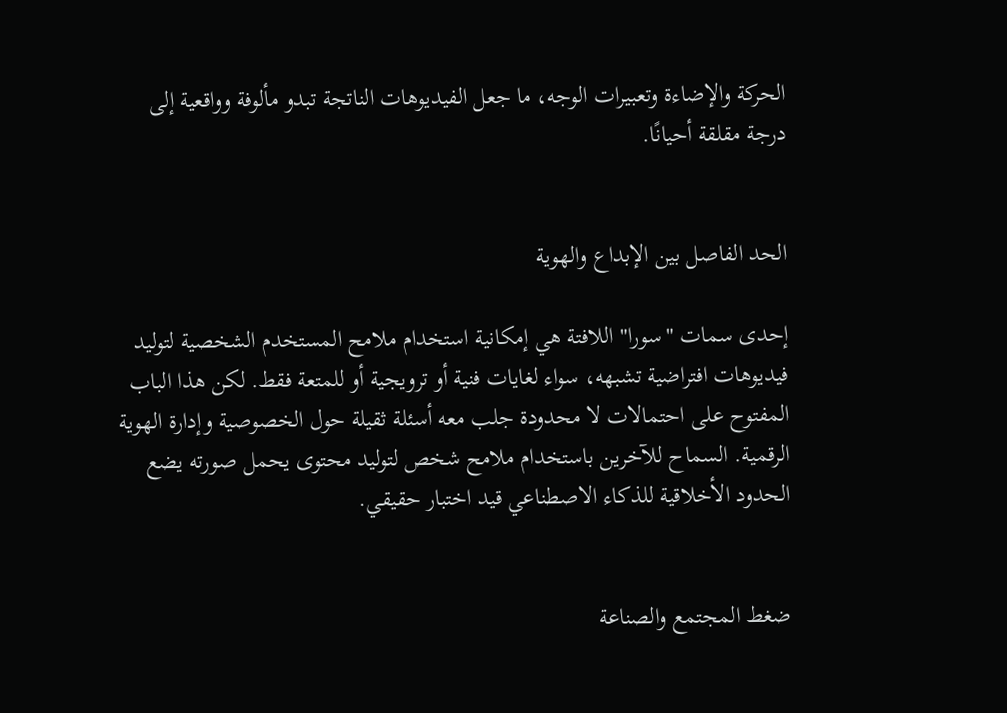الحركة والإضاءة وتعبيرات الوجه، ما جعل الفيديوهات الناتجة تبدو مألوفة وواقعية إلى درجة مقلقة أحيانًا.


الحد الفاصل بين الإبداع والهوية

إحدى سمات "سورا" اللافتة هي إمكانية استخدام ملامح المستخدم الشخصية لتوليد فيديوهات افتراضية تشبهه، سواء لغايات فنية أو ترويجية أو للمتعة فقط. لكن هذا الباب المفتوح على احتمالات لا محدودة جلب معه أسئلة ثقيلة حول الخصوصية وإدارة الهوية الرقمية. السماح للآخرين باستخدام ملامح شخص لتوليد محتوى يحمل صورته يضع الحدود الأخلاقية للذكاء الاصطناعي قيد اختبار حقيقي.


ضغط المجتمع والصناعة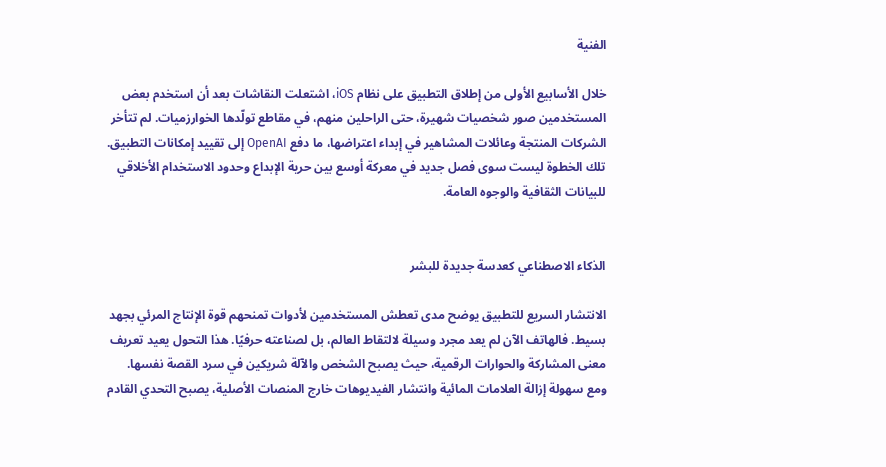الفنية

خلال الأسابيع الأولى من إطلاق التطبيق على نظام iOS، اشتعلت النقاشات بعد أن استخدم بعض المستخدمين صور شخصيات شهيرة، حتى الراحلين منهم، في مقاطع تولّدها الخوارزميات. لم تتأخر الشركات المنتجة وعائلات المشاهير في إبداء اعتراضها، ما دفع OpenAI إلى تقييد إمكانات التطبيق. تلك الخطوة ليست سوى فصل جديد في معركة أوسع بين حرية الإبداع وحدود الاستخدام الأخلاقي للبيانات الثقافية والوجوه العامة.


الذكاء الاصطناعي كعدسة جديدة للبشر

الانتشار السريع للتطبيق يوضح مدى تعطش المستخدمين لأدوات تمنحهم قوة الإنتاج المرئي بجهد بسيط. فالهاتف الآن لم يعد مجرد وسيلة لالتقاط العالم، بل لصناعته حرفيًا. هذا التحول يعيد تعريف معنى المشاركة والحوارات الرقمية، حيث يصبح الشخص والآلة شريكين في سرد القصة نفسها. ومع سهولة إزالة العلامات المائية وانتشار الفيديوهات خارج المنصات الأصلية، يصبح التحدي القادم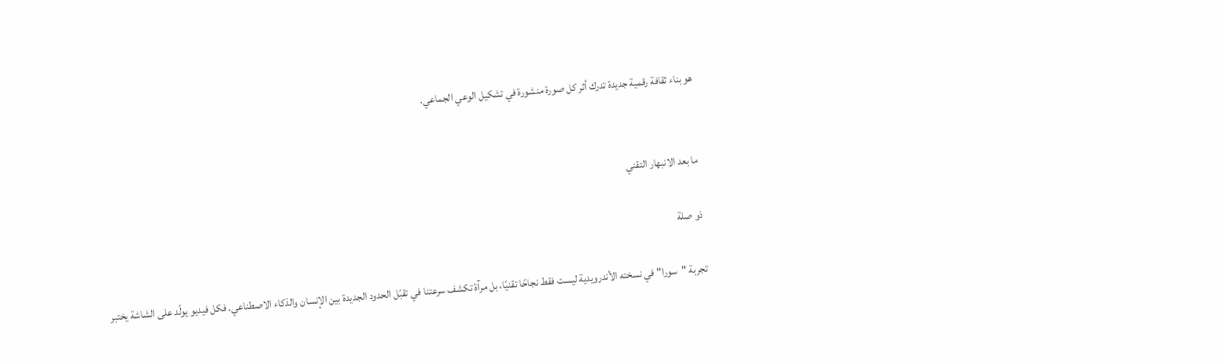هو بناء ثقافة رقمية جديدة تدرك أثر كل صورة منشورة في تشكيل الوعي الجماعي.


ما بعد الانبهار التقني

ذو صلة

تجربة "سورا" في نسخته الأندرويدية ليست فقط نجاحًا تقنيًا، بل مرآة تكشف سرعتنا في تقبّل الحدود الجديدة بين الإنسان والذكاء الاصطناعي. فكل فيديو يولّد على الشاشة يختبر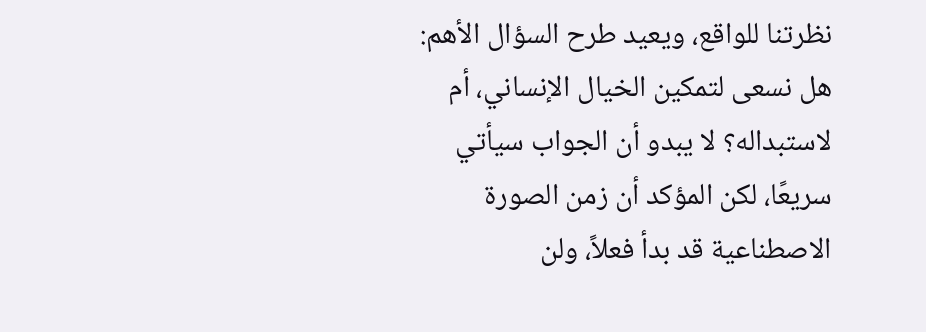نظرتنا للواقع، ويعيد طرح السؤال الأهم: هل نسعى لتمكين الخيال الإنساني، أم لاستبداله؟ لا يبدو أن الجواب سيأتي سريعًا، لكن المؤكد أن زمن الصورة الاصطناعية قد بدأ فعلاً، ولن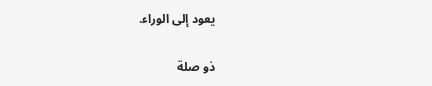يعود إلى الوراء.

ذو صلة